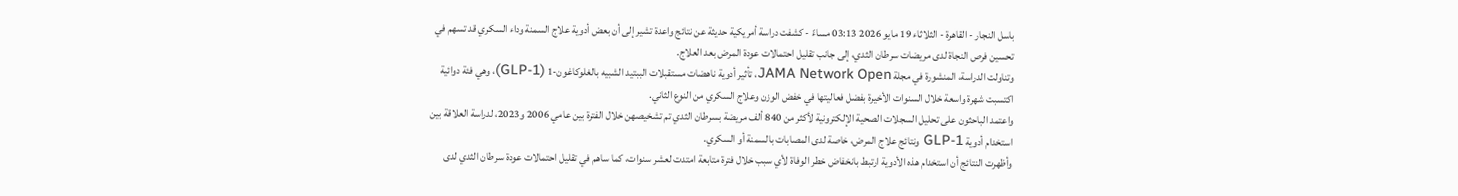باسل النجار - القاهرة - الثلاثاء 19 مايو 2026 03:13 مساءً - كشفت دراسة أمريكية حديثة عن نتائج واعدة تشير إلى أن بعض أدوية علاج السمنة وداء السكري قد تسهم في تحسين فرص النجاة لدى مريضات سرطان الثدي، إلى جانب تقليل احتمالات عودة المرض بعد العلاج.
وتناولت الدراسة، المنشورة في مجلة JAMA Network Open، تأثير أدوية ناهضات مستقبلات الببتيد الشبيه بالغلوكاغون-1 (GLP-1)، وهي فئة دوائية اكتسبت شهرة واسعة خلال السنوات الأخيرة بفضل فعاليتها في خفض الوزن وعلاج السكري من النوع الثاني.
واعتمد الباحثون على تحليل السجلات الصحية الإلكترونية لأكثر من 840 ألف مريضة بسرطان الثدي تم تشخيصهن خلال الفترة بين عامي 2006 و2023، لدراسة العلاقة بين استخدام أدوية GLP-1 ونتائج علاج المرض، خاصة لدى المصابات بالسمنة أو السكري.
وأظهرت النتائج أن استخدام هذه الأدوية ارتبط بانخفاض خطر الوفاة لأي سبب خلال فترة متابعة امتدت لعشر سنوات، كما ساهم في تقليل احتمالات عودة سرطان الثدي لدى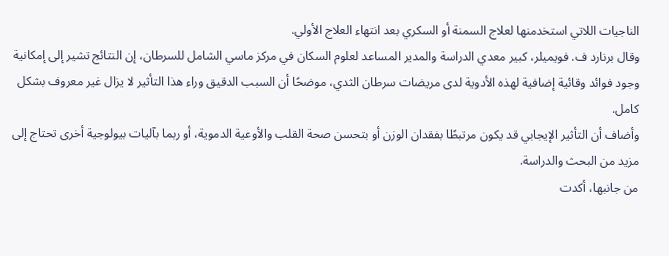الناجيات اللاتي استخدمنها لعلاج السمنة أو السكري بعد انتهاء العلاج الأولي.
وقال برنارد ف. فويميلر، كبير معدي الدراسة والمدير المساعد لعلوم السكان في مركز ماسي الشامل للسرطان، إن النتائج تشير إلى إمكانية وجود فوائد وقائية إضافية لهذه الأدوية لدى مريضات سرطان الثدي، موضحًا أن السبب الدقيق وراء هذا التأثير لا يزال غير معروف بشكل كامل.
وأضاف أن التأثير الإيجابي قد يكون مرتبطًا بفقدان الوزن أو بتحسن صحة القلب والأوعية الدموية، أو ربما بآليات بيولوجية أخرى تحتاج إلى مزيد من البحث والدراسة.
من جانبها، أكدت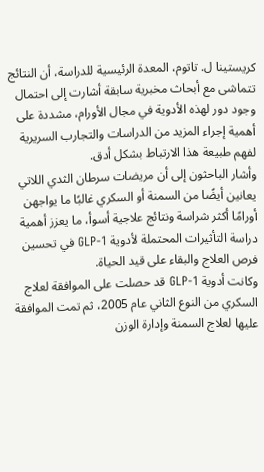كريستينا ل. تاتوم، المعدة الرئيسية للدراسة، أن النتائج تتماشى مع أبحاث مخبرية سابقة أشارت إلى احتمال وجود دور لهذه الأدوية في مجال الأورام، مشددة على أهمية إجراء المزيد من الدراسات والتجارب السريرية لفهم طبيعة هذا الارتباط بشكل أدق.
وأشار الباحثون إلى أن مريضات سرطان الثدي اللاتي يعانين أيضًا من السمنة أو السكري غالبًا ما يواجهن أورامًا أكثر شراسة ونتائج علاجية أسوأ، ما يعزز أهمية دراسة التأثيرات المحتملة لأدوية GLP-1 في تحسين فرص العلاج والبقاء على قيد الحياة.
وكانت أدوية GLP-1 قد حصلت على الموافقة لعلاج السكري من النوع الثاني عام 2005، ثم تمت الموافقة عليها لعلاج السمنة وإدارة الوزن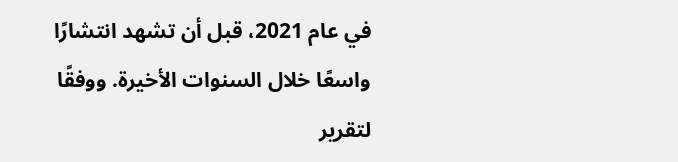في عام 2021، قبل أن تشهد انتشارًا واسعًا خلال السنوات الأخيرة. ووفقًا لتقرير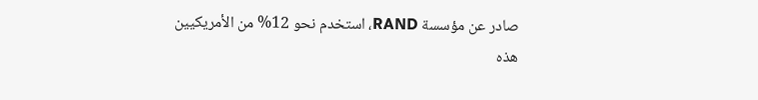صادر عن مؤسسة RAND، استخدم نحو 12% من الأمريكيين هذه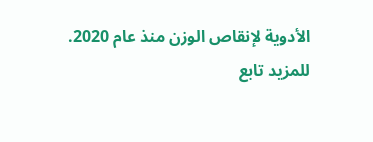الأدوية لإنقاص الوزن منذ عام 2020.
للمزيد تابع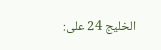الخليج 24 على: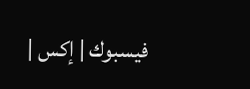فيسبوك | إكس |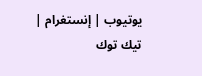يوتيوب | إنستغرام | تيك توك